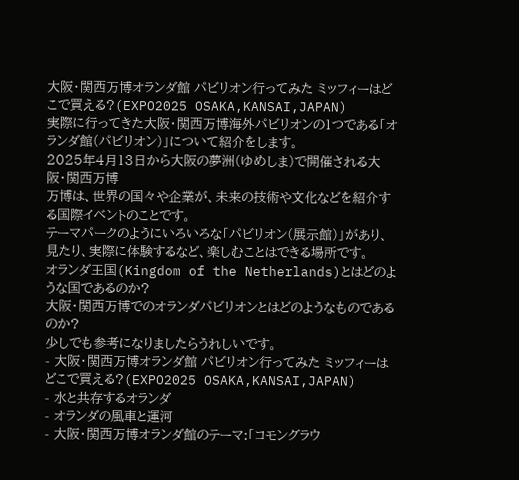大阪・関西万博オランダ館 パビリオン行ってみた ミッフィーはどこで買える?(EXPO2025 OSAKA,KANSAI,JAPAN)
実際に行ってきた大阪・関西万博海外パビリオンの1つである「オランダ館(パビリオン)」について紹介をします。
2025年4月13日から大阪の夢洲(ゆめしま)で開催される大阪・関西万博
万博は、世界の国々や企業が、未来の技術や文化などを紹介する国際イベントのことです。
テーマパークのようにいろいろな「パビリオン(展示館)」があり、
見たり、実際に体験するなど、楽しむことはできる場所です。
オランダ王国(Kingdom of the Netherlands)とはどのような国であるのか?
大阪・関西万博でのオランダパビリオンとはどのようなものであるのか?
少しでも参考になりましたらうれしいです。
- 大阪・関西万博オランダ館 パビリオン行ってみた ミッフィーはどこで買える?(EXPO2025 OSAKA,KANSAI,JAPAN)
- 水と共存するオランダ
- オランダの風車と運河
- 大阪・関西万博オランダ館のテーマ:「コモングラウ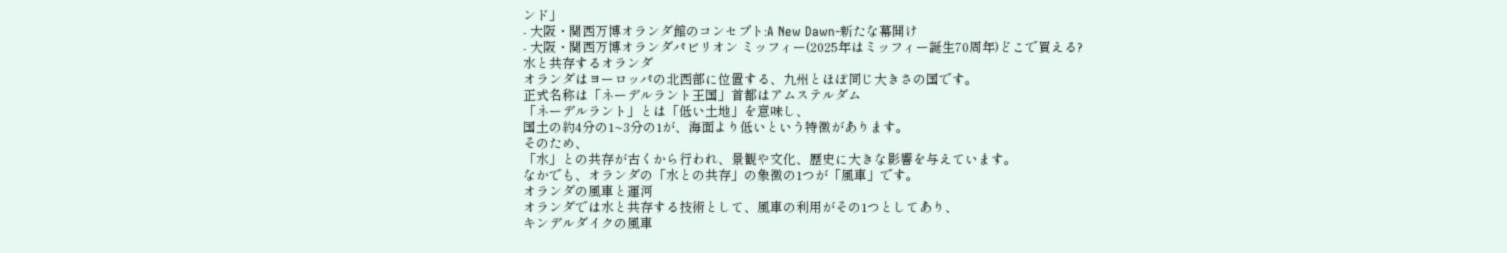ンド」
- 大阪・関西万博オランダ館のコンセプト:A New Dawn‐新たな幕開け
- 大阪・関西万博オランダパビリオン ミッフィー(2025年はミッフィー誕生70周年)どこで買える?
水と共存するオランダ
オランダはヨーロッパの北西部に位置する、九州とほぼ同じ大きさの国です。
正式名称は「ネーデルラント王国」首都はアムステルダム
「ネーデルラント」とは「低い土地」を意味し、
国土の約4分の1~3分の1が、海面より低いという特徴があります。
そのため、
「水」との共存が古くから行われ、景観や文化、歴史に大きな影響を与えています。
なかでも、オランダの「水との共存」の象徴の1つが「風車」です。
オランダの風車と運河
オランダでは水と共存する技術として、風車の利用がその1つとしてあり、
キンデルダイクの風車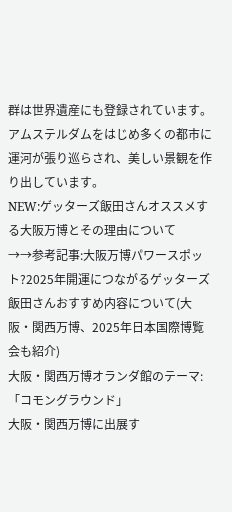群は世界遺産にも登録されています。
アムステルダムをはじめ多くの都市に運河が張り巡らされ、美しい景観を作り出しています。
NEW:ゲッターズ飯田さんオススメする大阪万博とその理由について
→→参考記事:大阪万博パワースポット?2025年開運につながるゲッターズ飯田さんおすすめ内容について(大阪・関西万博、2025年日本国際博覧会も紹介)
大阪・関西万博オランダ館のテーマ:「コモングラウンド」
大阪・関西万博に出展す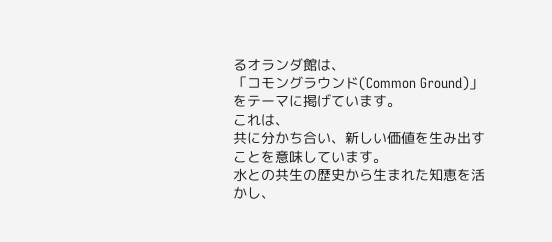るオランダ館は、
「コモングラウンド(Common Ground)」をテーマに掲げています。
これは、
共に分かち合い、新しい価値を生み出すことを意味しています。
水との共生の歴史から生まれた知恵を活かし、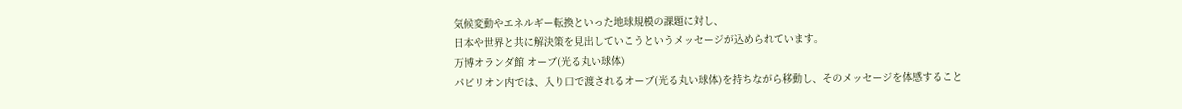気候変動やエネルギー転換といった地球規模の課題に対し、
日本や世界と共に解決策を見出していこうというメッセージが込められています。
万博オランダ館 オーブ(光る丸い球体)
パビリオン内では、入り口で渡されるオーブ(光る丸い球体)を持ちながら移動し、そのメッセージを体感すること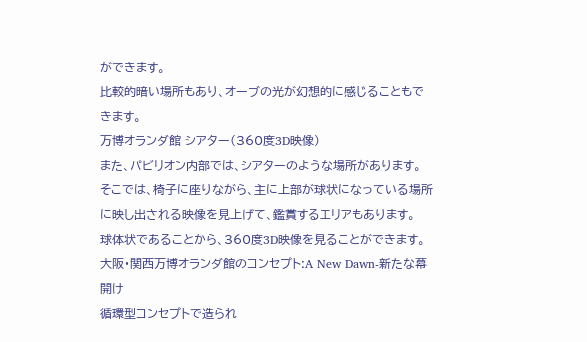ができます。
比較的暗い場所もあり、オーブの光が幻想的に感じることもできます。
万博オランダ館 シアター(360度3D映像)
また、パビリオン内部では、シアターのような場所があります。
そこでは、椅子に座りながら、主に上部が球状になっている場所に映し出される映像を見上げて、鑑賞するエリアもあります。
球体状であることから、360度3D映像を見ることができます。
大阪・関西万博オランダ館のコンセプト:A New Dawn‐新たな幕開け
循環型コンセプトで造られ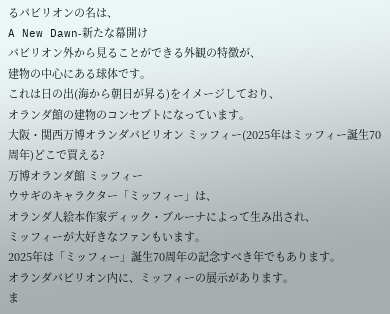るパビリオンの名は、
A New Dawn‐新たな幕開け
パビリオン外から見ることができる外観の特徴が、
建物の中心にある球体です。
これは日の出(海から朝日が昇る)をイメージしており、
オランダ館の建物のコンセプトになっています。
大阪・関西万博オランダパビリオン ミッフィー(2025年はミッフィー誕生70周年)どこで買える?
万博オランダ館 ミッフィー
ウサギのキャラクター「ミッフィー」は、
オランダ人絵本作家ディック・ブルーナによって生み出され、
ミッフィーが大好きなファンもいます。
2025年は「ミッフィー」誕生70周年の記念すべき年でもあります。
オランダパビリオン内に、ミッフィーの展示があります。
ま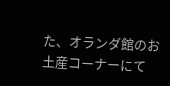た、オランダ館のお土産コーナーにて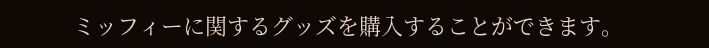ミッフィーに関するグッズを購入することができます。